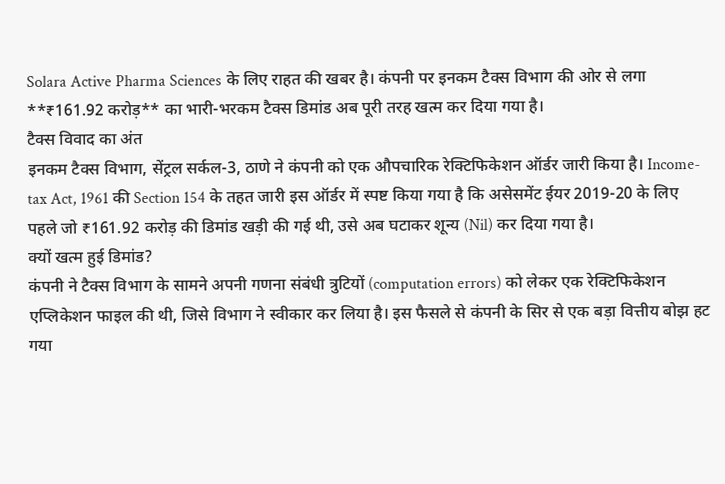Solara Active Pharma Sciences के लिए राहत की खबर है। कंपनी पर इनकम टैक्स विभाग की ओर से लगा **₹161.92 करोड़** का भारी-भरकम टैक्स डिमांड अब पूरी तरह खत्म कर दिया गया है।
टैक्स विवाद का अंत
इनकम टैक्स विभाग, सेंट्रल सर्कल-3, ठाणे ने कंपनी को एक औपचारिक रेक्टिफिकेशन ऑर्डर जारी किया है। Income-tax Act, 1961 की Section 154 के तहत जारी इस ऑर्डर में स्पष्ट किया गया है कि असेसमेंट ईयर 2019-20 के लिए पहले जो ₹161.92 करोड़ की डिमांड खड़ी की गई थी, उसे अब घटाकर शून्य (Nil) कर दिया गया है।
क्यों खत्म हुई डिमांड?
कंपनी ने टैक्स विभाग के सामने अपनी गणना संबंधी त्रुटियों (computation errors) को लेकर एक रेक्टिफिकेशन एप्लिकेशन फाइल की थी, जिसे विभाग ने स्वीकार कर लिया है। इस फैसले से कंपनी के सिर से एक बड़ा वित्तीय बोझ हट गया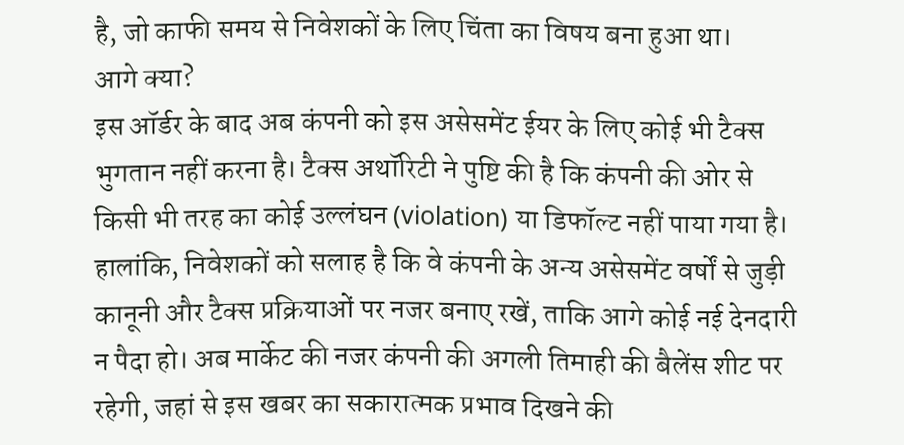है, जो काफी समय से निवेशकों के लिए चिंता का विषय बना हुआ था।
आगे क्या?
इस ऑर्डर के बाद अब कंपनी को इस असेसमेंट ईयर के लिए कोई भी टैक्स भुगतान नहीं करना है। टैक्स अथॉरिटी ने पुष्टि की है कि कंपनी की ओर से किसी भी तरह का कोई उल्लंघन (violation) या डिफॉल्ट नहीं पाया गया है। हालांकि, निवेशकों को सलाह है कि वे कंपनी के अन्य असेसमेंट वर्षों से जुड़ी कानूनी और टैक्स प्रक्रियाओं पर नजर बनाए रखें, ताकि आगे कोई नई देनदारी न पैदा हो। अब मार्केट की नजर कंपनी की अगली तिमाही की बैलेंस शीट पर रहेगी, जहां से इस खबर का सकारात्मक प्रभाव दिखने की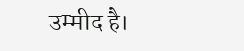उम्मीद है।